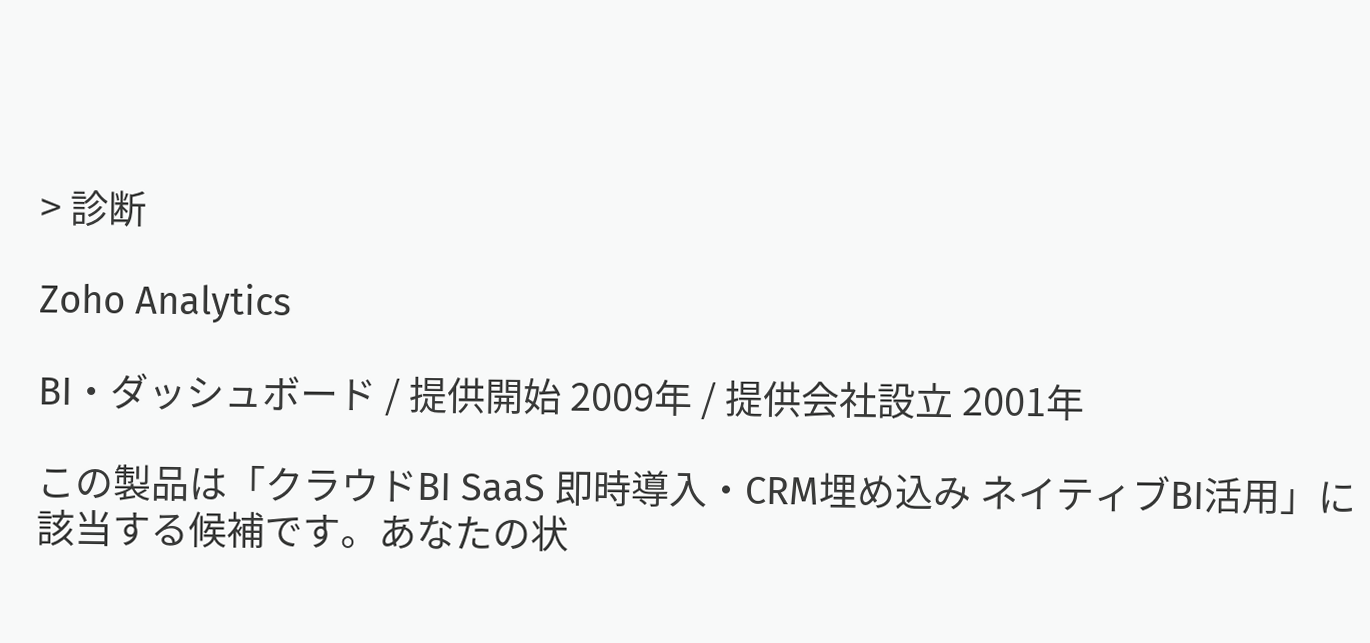> 診断

Zoho Analytics

BI・ダッシュボード / 提供開始 2009年 / 提供会社設立 2001年

この製品は「クラウドBI SaaS 即時導入・CRM埋め込み ネイティブBI活用」に該当する候補です。あなたの状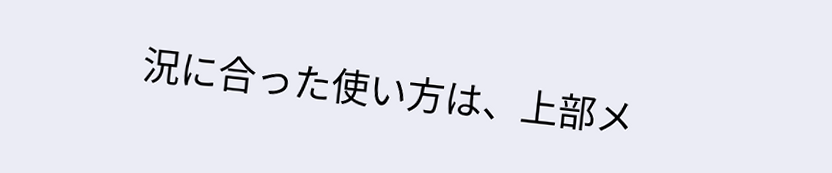況に合った使い方は、上部メ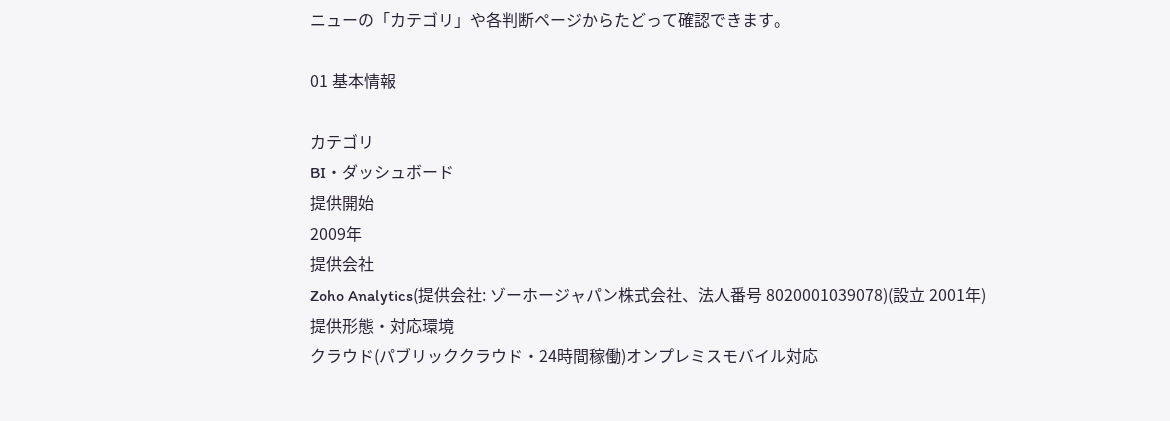ニューの「カテゴリ」や各判断ページからたどって確認できます。

01 基本情報

カテゴリ
BI・ダッシュボード
提供開始
2009年
提供会社
Zoho Analytics(提供会社: ゾーホージャパン株式会社、法人番号 8020001039078)(設立 2001年)
提供形態・対応環境
クラウド(パブリッククラウド・24時間稼働)オンプレミスモバイル対応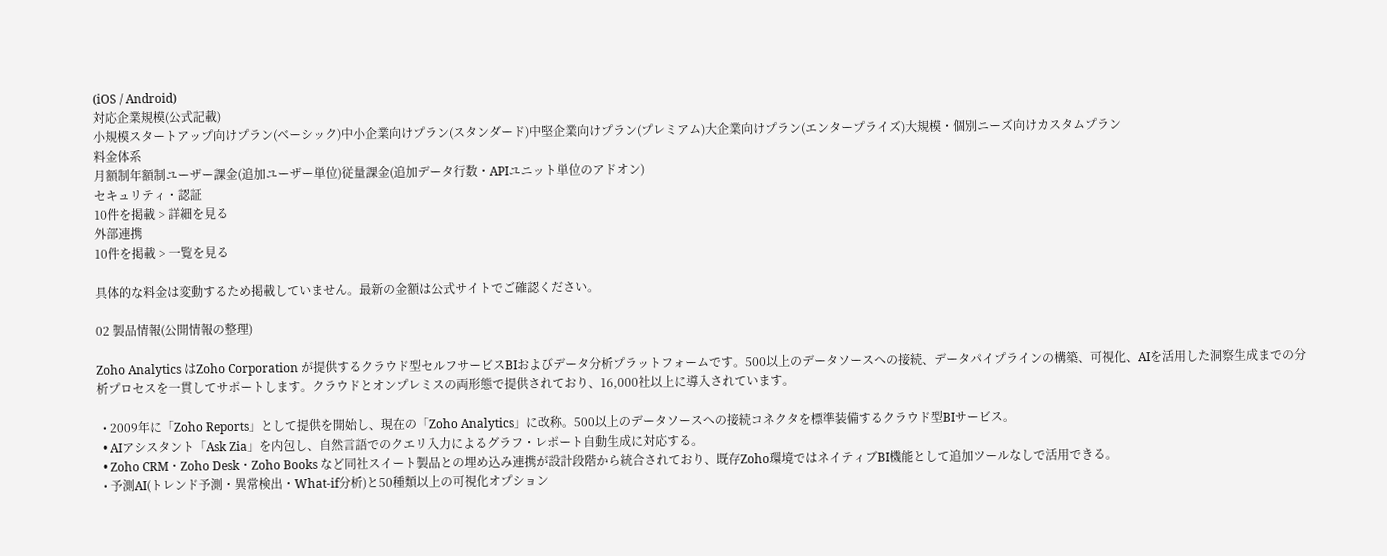(iOS / Android)
対応企業規模(公式記載)
小規模スタートアップ向けプラン(ベーシック)中小企業向けプラン(スタンダード)中堅企業向けプラン(プレミアム)大企業向けプラン(エンタープライズ)大規模・個別ニーズ向けカスタムプラン
料金体系
月額制年額制ユーザー課金(追加ユーザー単位)従量課金(追加データ行数・APIユニット単位のアドオン)
セキュリティ・認証
10件を掲載 > 詳細を見る
外部連携
10件を掲載 > 一覧を見る

具体的な料金は変動するため掲載していません。最新の金額は公式サイトでご確認ください。

02 製品情報(公開情報の整理)

Zoho Analytics はZoho Corporation が提供するクラウド型セルフサービスBIおよびデータ分析プラットフォームです。500以上のデータソースへの接続、データパイプラインの構築、可視化、AIを活用した洞察生成までの分析プロセスを一貫してサポートします。クラウドとオンプレミスの両形態で提供されており、16,000社以上に導入されています。

  • 2009年に「Zoho Reports」として提供を開始し、現在の「Zoho Analytics」に改称。500以上のデータソースへの接続コネクタを標準装備するクラウド型BIサービス。
  • AIアシスタント「Ask Zia」を内包し、自然言語でのクエリ入力によるグラフ・レポート自動生成に対応する。
  • Zoho CRM・Zoho Desk・Zoho Books など同社スイート製品との埋め込み連携が設計段階から統合されており、既存Zoho環境ではネイティブBI機能として追加ツールなしで活用できる。
  • 予測AI(トレンド予測・異常検出・What-if分析)と50種類以上の可視化オプション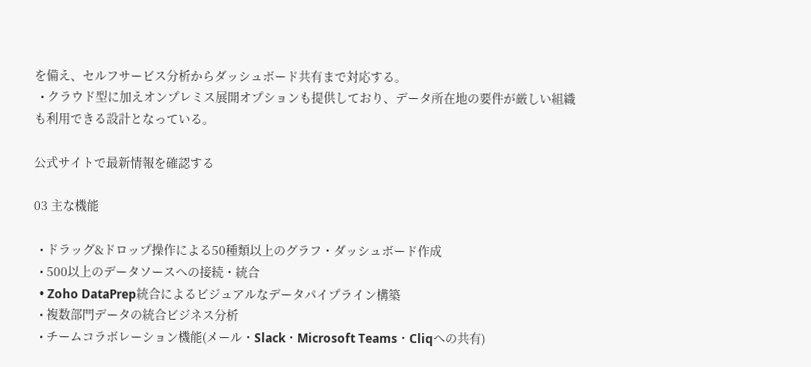を備え、セルフサービス分析からダッシュボード共有まで対応する。
  • クラウド型に加えオンプレミス展開オプションも提供しており、データ所在地の要件が厳しい組織も利用できる設計となっている。

公式サイトで最新情報を確認する

03 主な機能

  • ドラッグ&ドロップ操作による50種類以上のグラフ・ダッシュボード作成
  • 500以上のデータソースへの接続・統合
  • Zoho DataPrep統合によるビジュアルなデータパイプライン構築
  • 複数部門データの統合ビジネス分析
  • チームコラボレーション機能(メール・Slack・Microsoft Teams・Cliqへの共有)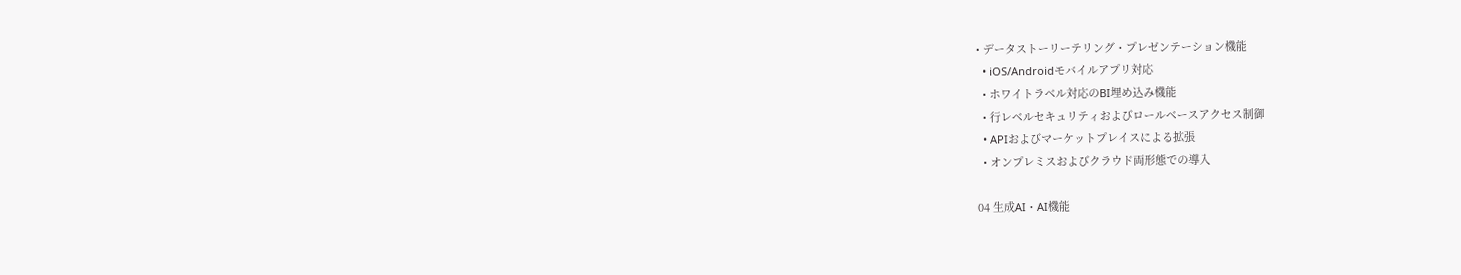• データストーリーテリング・プレゼンテーション機能
  • iOS/Androidモバイルアプリ対応
  • ホワイトラベル対応のBI埋め込み機能
  • 行レベルセキュリティおよびロールベースアクセス制御
  • APIおよびマーケットプレイスによる拡張
  • オンプレミスおよびクラウド両形態での導入

04 生成AI・AI機能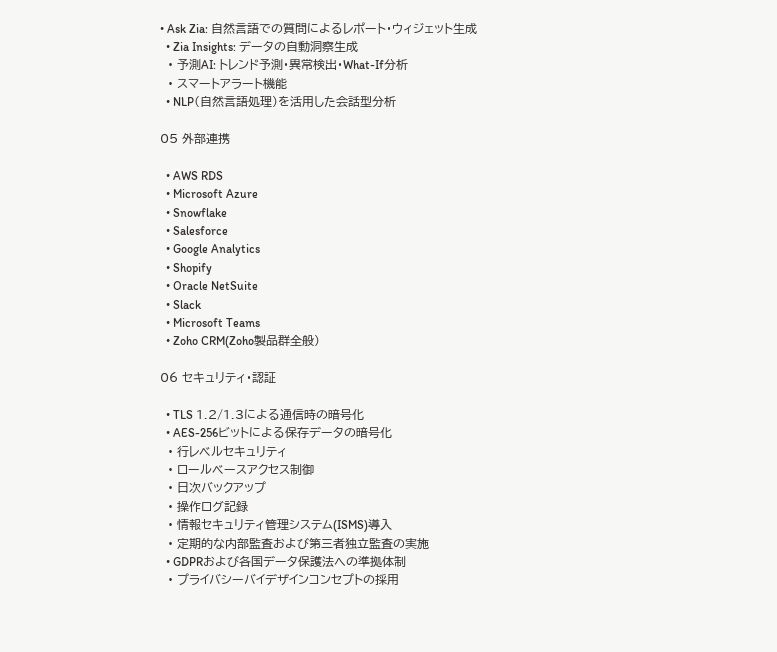• Ask Zia: 自然言語での質問によるレポート・ウィジェット生成
  • Zia Insights: データの自動洞察生成
  • 予測AI: トレンド予測・異常検出・What-If分析
  • スマートアラート機能
  • NLP(自然言語処理)を活用した会話型分析

05 外部連携

  • AWS RDS
  • Microsoft Azure
  • Snowflake
  • Salesforce
  • Google Analytics
  • Shopify
  • Oracle NetSuite
  • Slack
  • Microsoft Teams
  • Zoho CRM(Zoho製品群全般)

06 セキュリティ・認証

  • TLS 1.2/1.3による通信時の暗号化
  • AES-256ビットによる保存データの暗号化
  • 行レベルセキュリティ
  • ロールベースアクセス制御
  • 日次バックアップ
  • 操作ログ記録
  • 情報セキュリティ管理システム(ISMS)導入
  • 定期的な内部監査および第三者独立監査の実施
  • GDPRおよび各国データ保護法への準拠体制
  • プライバシーバイデザインコンセプトの採用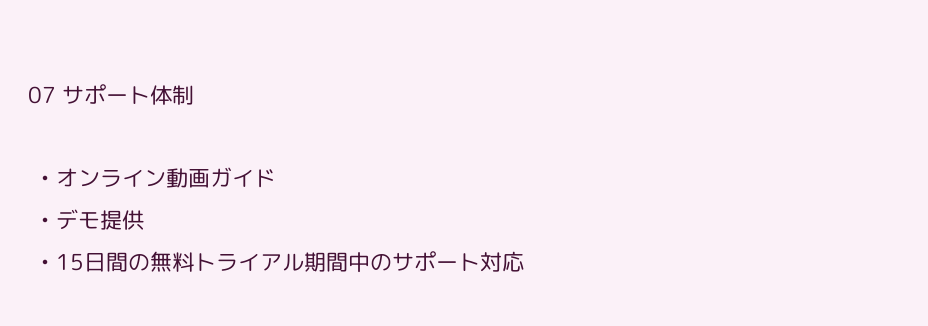07 サポート体制

  • オンライン動画ガイド
  • デモ提供
  • 15日間の無料トライアル期間中のサポート対応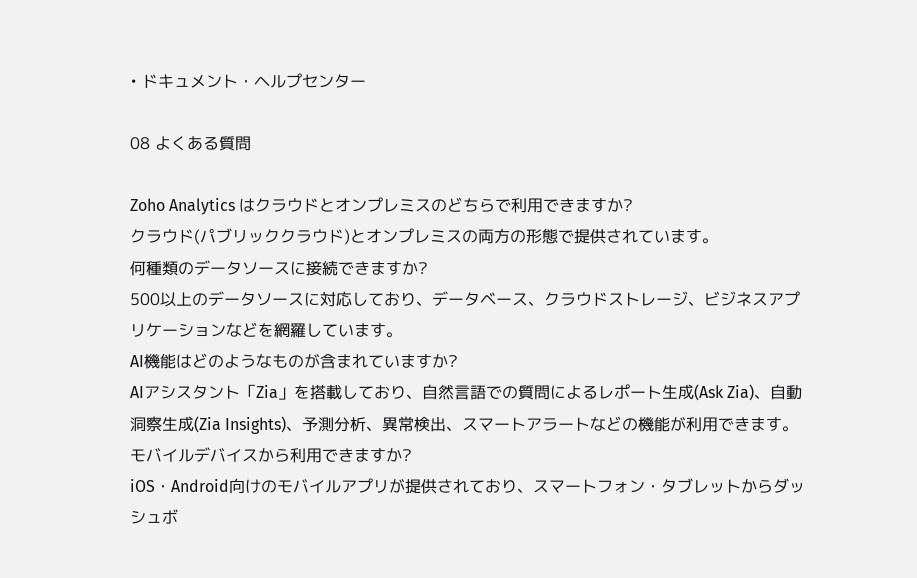• ドキュメント・ヘルプセンター

08 よくある質問

Zoho Analytics はクラウドとオンプレミスのどちらで利用できますか?
クラウド(パブリッククラウド)とオンプレミスの両方の形態で提供されています。
何種類のデータソースに接続できますか?
500以上のデータソースに対応しており、データベース、クラウドストレージ、ビジネスアプリケーションなどを網羅しています。
AI機能はどのようなものが含まれていますか?
AIアシスタント「Zia」を搭載しており、自然言語での質問によるレポート生成(Ask Zia)、自動洞察生成(Zia Insights)、予測分析、異常検出、スマートアラートなどの機能が利用できます。
モバイルデバイスから利用できますか?
iOS・Android向けのモバイルアプリが提供されており、スマートフォン・タブレットからダッシュボ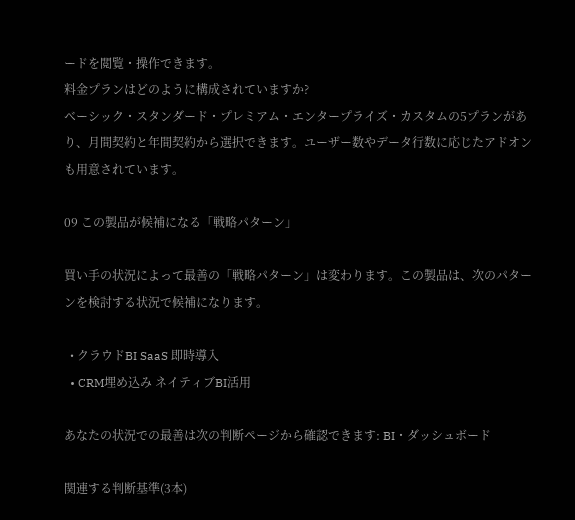ードを閲覧・操作できます。
料金プランはどのように構成されていますか?
ベーシック・スタンダード・プレミアム・エンタープライズ・カスタムの5プランがあり、月間契約と年間契約から選択できます。ユーザー数やデータ行数に応じたアドオンも用意されています。

09 この製品が候補になる「戦略パターン」

買い手の状況によって最善の「戦略パターン」は変わります。この製品は、次のパターンを検討する状況で候補になります。

  • クラウドBI SaaS 即時導入
  • CRM埋め込み ネイティブBI活用

あなたの状況での最善は次の判断ページから確認できます: BI・ダッシュボード

関連する判断基準(3本)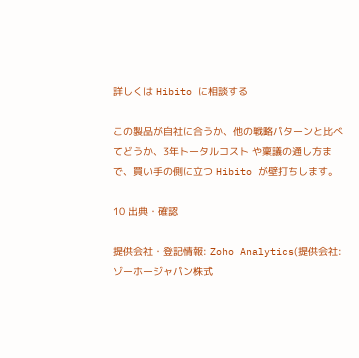詳しくは Hibito に相談する

この製品が自社に合うか、他の戦略パターンと比べてどうか、3年トータルコスト や稟議の通し方まで、買い手の側に立つ Hibito が壁打ちします。

10 出典・確認

提供会社・登記情報: Zoho Analytics(提供会社: ゾーホージャパン株式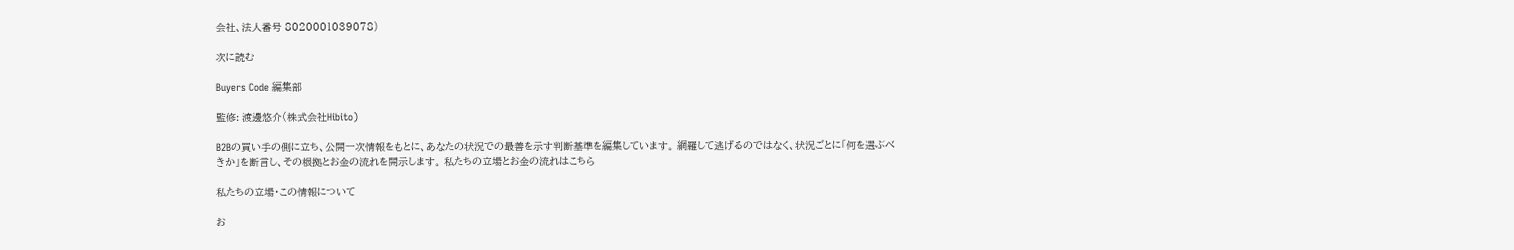会社、法人番号 8020001039078)

次に読む

Buyers Code 編集部

監修: 渡邊悠介(株式会社Hibito)

B2Bの買い手の側に立ち、公開一次情報をもとに、あなたの状況での最善を示す判断基準を編集しています。 網羅して逃げるのではなく、状況ごとに「何を選ぶべきか」を断言し、その根拠とお金の流れを開示します。 私たちの立場とお金の流れはこちら

私たちの立場・この情報について

お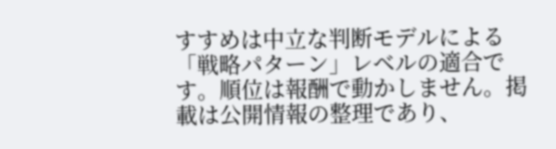すすめは中立な判断モデルによる「戦略パターン」レベルの適合です。順位は報酬で動かしません。掲載は公開情報の整理であり、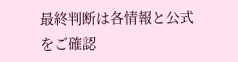最終判断は各情報と公式をご確認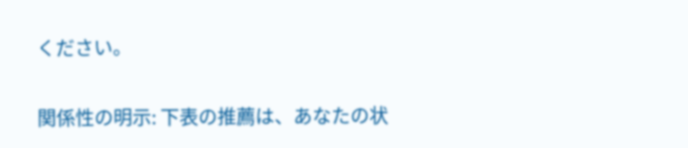ください。

関係性の明示: 下表の推薦は、あなたの状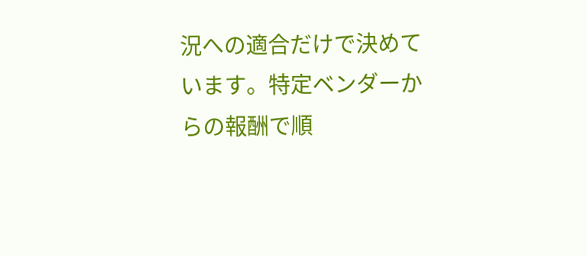況への適合だけで決めています。特定ベンダーからの報酬で順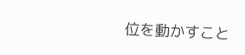位を動かすこと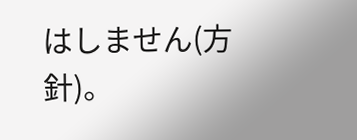はしません(方針)。